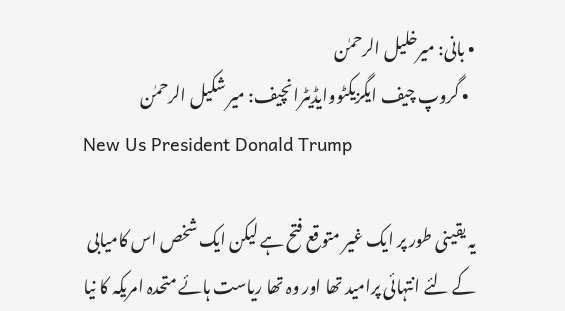• بانی: میرخلیل الرحمٰن
  • گروپ چیف ایگزیکٹووایڈیٹرانچیف: میر شکیل الرحمٰن
New Us President Donald Trump

یہ یقینی طور پر ایک غیر متوقع فتح ہے لیکن ایک شخص اس کامیابی کے لئے انتہائی پرامید تھا اور وہ تھا ریاست ہائے متحدہ امریکہ کا نیا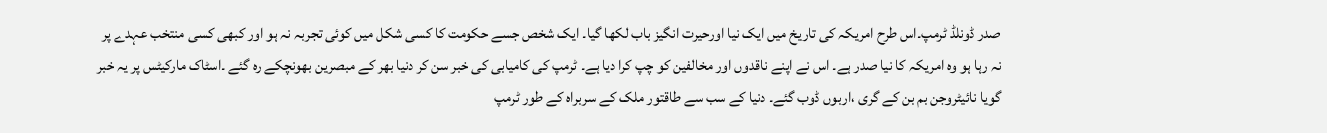صدر ڈونلڈ ٹرمپ۔اس طرح امریکہ کی تاریخ میں ایک نیا اورحیرت انگیز باب لکھا گیا۔ ایک شخص جسے حکومت کا کسی شکل میں کوئی تجربہ نہ ہو اور کبھی کسی منتخب عہدے پر نہ رہا ہو وہ امریکہ کا نیا صدر ہے۔ اس نے اپنے ناقدوں اور مخالفین کو چپ کرا دیا ہے۔ ٹرمپ کی کامیابی کی خبر سن کر دنیا بھر کے مبصرین بھونچکے رہ گئے ۔اسٹاک مارکیٹس پر یہ خبر گویا نائیٹروجن بم بن کے گری ،اربوں ڈوب گئے۔ دنیا کے سب سے طاقتور ملک کے سربراہ کے طور ٹرمپ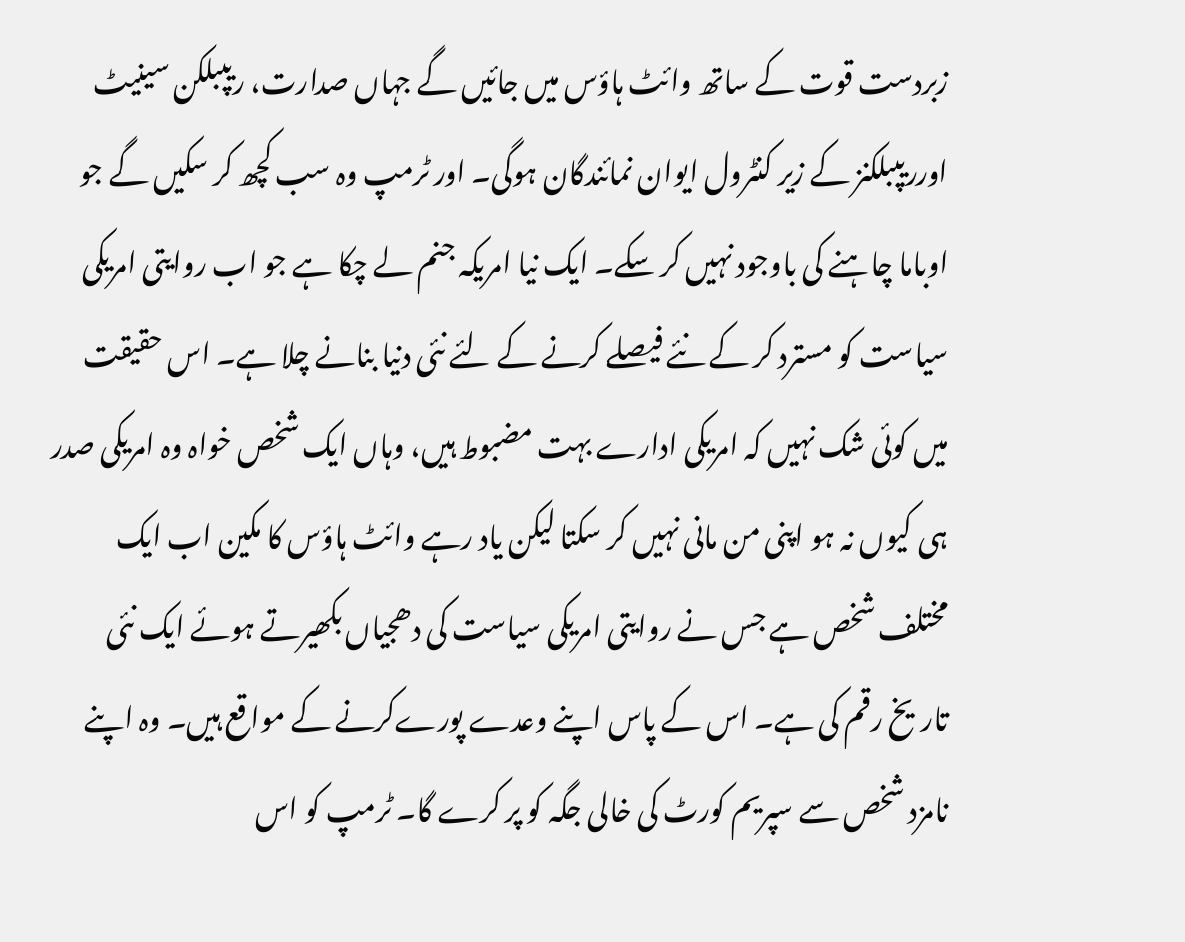زبردست قوت کے ساتھ وائٹ ہاؤس میں جائیں گے جہاں صدارت، ریپبلکن سینیٹ اورریپبلکنز کے زیر کنٹرول ایوان نمائندگان ہوگی۔ اور ٹرمپ وہ سب کچھ کر سکیں گے جو اوباما چاہنے کی باوجود نہیں کر سکے۔ ایک نیا امریکہ جنم لے چکا ہے جو اب روایتی امریکی سیاست کو مسترد کر کے نئے فیصلے کرنے کے لئے نئی دنیا بنانے چلا ہے۔ اس حقیقت میں کوئی شک نہیں کہ امریکی ادارے بہت مضبوط ہیں، وہاں ایک شخص خواہ وہ امریکی صدر ہی کیوں نہ ہو اپنی من مانی نہیں کر سکتا لیکن یاد رہے وائٹ ہاؤس کا مکین اب ایک مختلف شخص ہے جس نے روایتی امریکی سیاست کی دھجیاں بکھیرتے ہوئے ایک نئی تاریخ رقم کی ہے۔ اس کے پاس اپنے وعدے پورےکرنے کے مواقع ہیں۔ وہ اپنے نامزد شخص سے سپریم کورٹ کی خالی جگہ کو پر کرے گا۔ ٹرمپ کو اس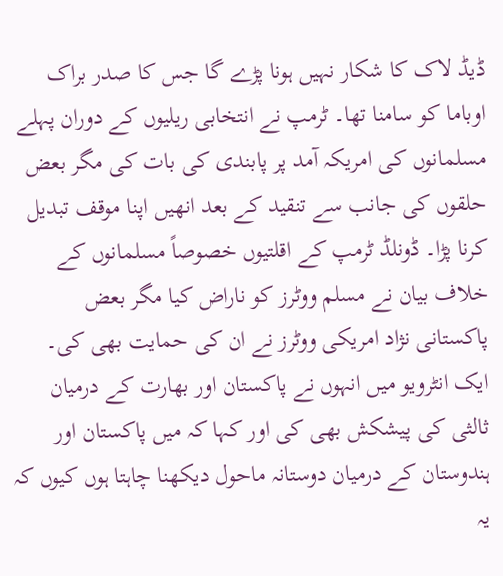ڈیڈ لاک کا شکار نہیں ہونا پڑے گا جس کا صدر براک اوباما کو سامنا تھا۔ ٹرمپ نے انتخابی ریلیوں کے دوران پہلے مسلمانوں کی امریکہ آمد پر پابندی کی بات کی مگر بعض حلقوں کی جانب سے تنقید کے بعد انھیں اپنا موقف تبدیل کرنا پڑا۔ ڈونلڈ ٹرمپ کے اقلتیوں خصوصاً مسلمانوں کے خلاف بیان نے مسلم ووٹرز کو ناراض کیا مگر بعض پاکستانی نژاد امریکی ووٹرز نے ان کی حمایت بھی کی۔ ایک انٹرویو میں انہوں نے پاکستان اور بھارت کے درمیان ثالثی کی پیشکش بھی کی اور کہا کہ میں پاکستان اور ہندوستان کے درمیان دوستانہ ماحول دیکھنا چاہتا ہوں کیوں کہ یہ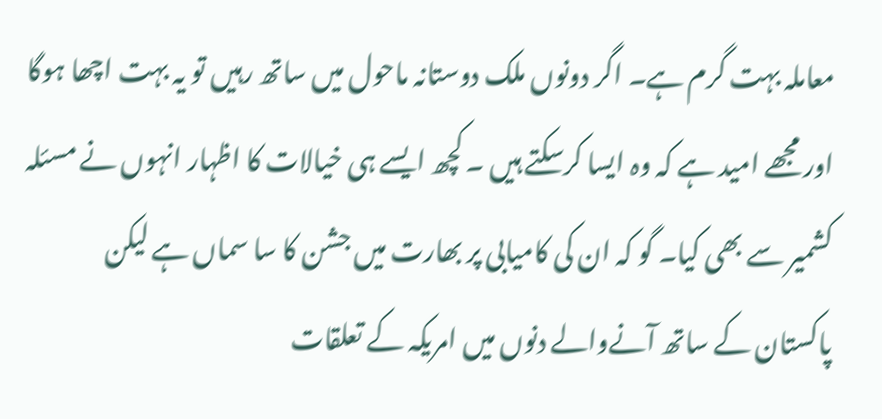معاملہ بہت گرم ہے۔ اگر دونوں ملک دوستانہ ماحول میں ساتھ رہیں تو یہ بہت اچھا ہوگا اور مجھے امید ہے کہ وہ ایسا کرسکتے ہیں ۔ کچھ ایسے ہی خیالات کا اظہار انہوں نے مسئلہ کشمیر سے بھی کیا۔ گو کہ ان کی کامیابی پر بھارت میں جشن کا سا سماں ہے لیکن پاکستان کے ساتھ آنےوالے دنوں میں امریکہ کے تعلقات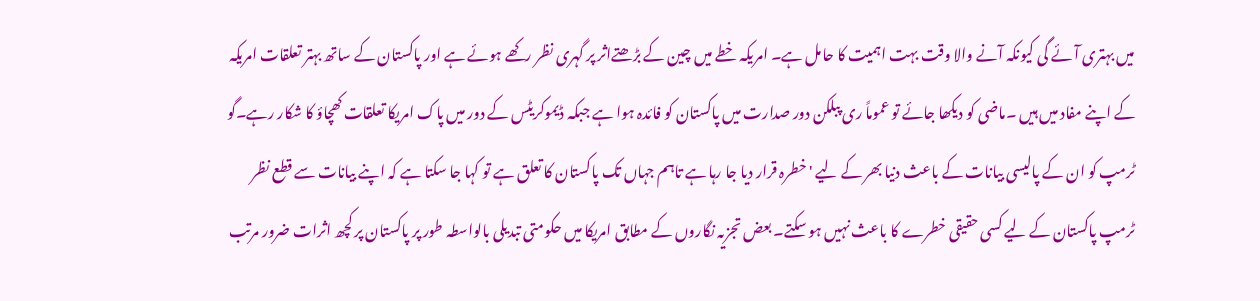میں بہتری آئے گی کیونکہ آنے والا وقت بہت اہمیت کا حامل ہے۔ امریکہ خطے میں چین کے بڑھتےاثر پر گہری نظر رکھے ہوئے ہے اور پاکستان کے ساتھ بہتر تعلقات امریکہ کے اپنے مفاد میں ہیں ۔ماضی کو دیکھا جائے تو عموماً ری پبلکن دور صدارت میں پاکستان کو فائدہ ہوا ہے جبکہ ڈیموکریٹس کے دور میں پاک امریکا تعلقات کھچاؤ کا شکار رہے۔گو ٹرمپ کو ان کے پالیسی بیانات کے باعث دنیا بھر کے لیے 'خطرہ قرار دیا جا رہا ہے تاہم جہاں تک پاکستان کا تعلق ہے تو کہا جا سکتا ہے کہ اپنے بیانات سے قطع نظر ٹرمپ پاکستان کے لیے کسی حقیقی خطرے کا باعث نہیں ہو سکتے۔ بعض تجزیہ نگاروں کے مطابق امریکا میں حکومتی تبدیلی بالواسطہ طور پر پاکستان پر کچھ اثرات ضرور مرتب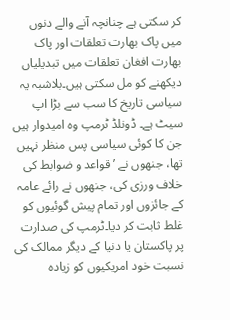کر سکتی ہے چنانچہ آنے والے دنوں میں پاک بھارت تعلقات اور پاک بھارت افغان تعلقات میں تبدیلیاں دیکھنے کو مل سکتی ہیں۔بلاشبہ یہ سیاسی تاریخ کا سب سے بڑا اپ سیٹ ہے۔ ڈونلڈ ٹرمپ وہ امیدوار ہیں جن کا کوئی سیاسی پس منظر نہیں تھا، جنھوں نے ’قواعد و ضوابط کی خلاف ورزی کی، جنھوں نے رائے عامہ کے جائزوں اور تمام پیش گوئیوں کو غلط ثابت کر دیا۔ٹرمپ کی صدارت پر پاکستان یا دنیا کے دیگر ممالک کی نسبت خود امریکیوں کو زیادہ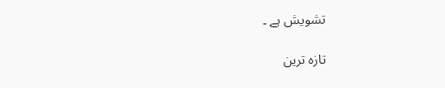تشویش ہے ۔

تازہ ترین